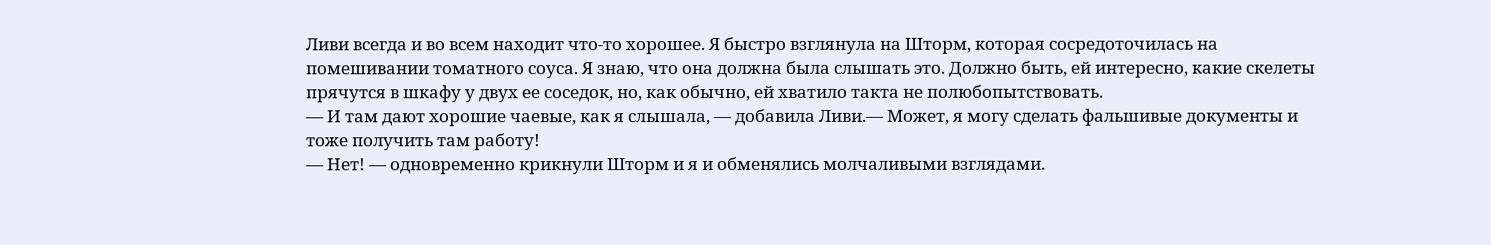Ливи всегда и во всем находит что-то хорошее. Я быстро взглянула на Шторм, которая сосредоточилась на помешивании томатного соуса. Я знаю, что она должна была слышать это. Должно быть, ей интересно, какие скелеты прячутся в шкафу у двух ее соседок, но, как обычно, ей хватило такта не полюбопытствовать.
— И там дают хорошие чаевые, как я слышала, — добавила Ливи.— Может, я могу сделать фальшивые документы и тоже получить там работу!
— Нет! — одновременно крикнули Шторм и я и обменялись молчаливыми взглядами.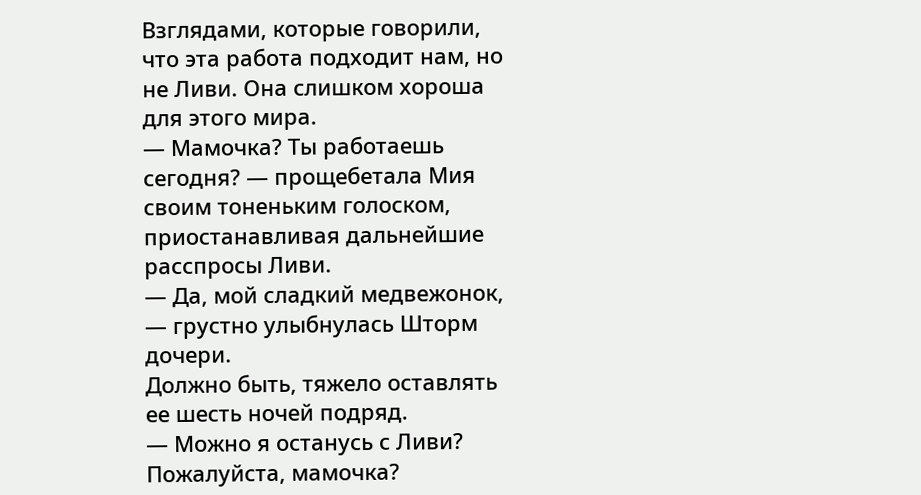Взглядами, которые говорили, что эта работа подходит нам, но не Ливи. Она слишком хороша для этого мира.
— Мамочка? Ты работаешь сегодня? — прощебетала Мия своим тоненьким голоском, приостанавливая дальнейшие расспросы Ливи.
— Да, мой сладкий медвежонок, — грустно улыбнулась Шторм дочери.
Должно быть, тяжело оставлять ее шесть ночей подряд.
— Можно я останусь с Ливи? Пожалуйста, мамочка?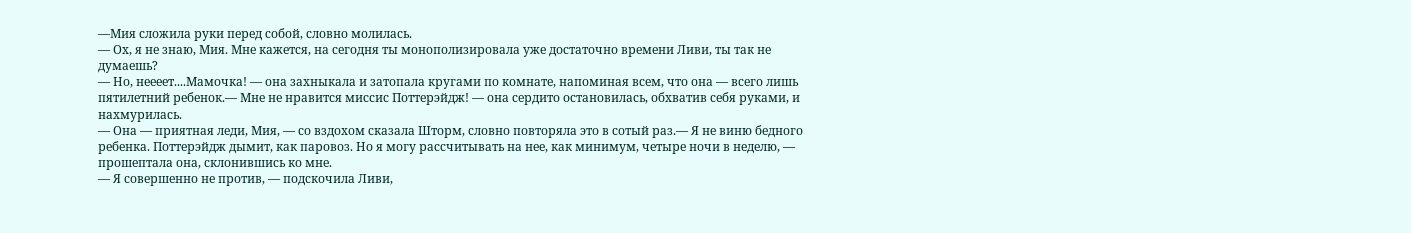—Мия сложила руки перед собой, словно молилась.
— Ох, я не знаю, Мия. Мне кажется, на сегодня ты монополизировала уже достаточно времени Ливи, ты так не думаешь?
— Но, неееет....Мамочка! — она захныкала и затопала кругами по комнате, напоминая всем, что она — всего лишь пятилетний ребенок.— Мне не нравится миссис Поттерэйдж! — она сердито остановилась, обхватив себя руками, и нахмурилась.
— Она — приятная леди, Мия, — со вздохом сказала Шторм, словно повторяла это в сотый раз.— Я не виню бедного ребенка. Поттерэйдж дымит, как паровоз. Но я могу рассчитывать на нее, как минимум, четыре ночи в неделю, — прошептала она, склонившись ко мне.
— Я совершенно не против, — подскочила Ливи,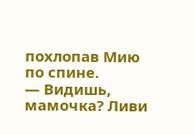похлопав Мию по спине.
— Видишь, мамочка? Ливи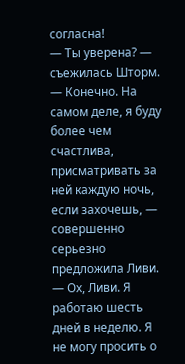согласна!
— Ты уверена? — съежилась Шторм.
— Конечно. На самом деле, я буду более чем счастлива, присматривать за ней каждую ночь, если захочешь, — совершенно серьезно предложила Ливи.
— Ох, Ливи. Я работаю шесть дней в неделю. Я не могу просить о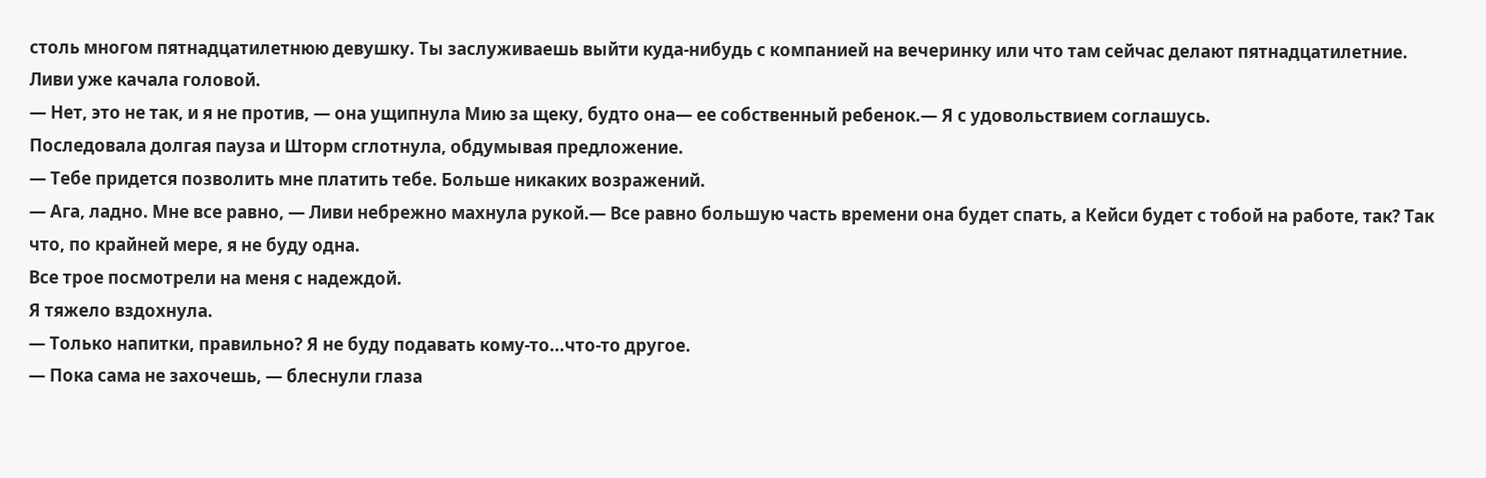столь многом пятнадцатилетнюю девушку. Ты заслуживаешь выйти куда-нибудь с компанией на вечеринку или что там сейчас делают пятнадцатилетние.
Ливи уже качала головой.
— Нет, это не так, и я не против, — она ущипнула Мию за щеку, будто она— ее собственный ребенок.— Я с удовольствием соглашусь.
Последовала долгая пауза и Шторм сглотнула, обдумывая предложение.
— Тебе придется позволить мне платить тебе. Больше никаких возражений.
— Ага, ладно. Мне все равно, — Ливи небрежно махнула рукой.— Все равно большую часть времени она будет спать, а Кейси будет с тобой на работе, так? Так что, по крайней мере, я не буду одна.
Все трое посмотрели на меня с надеждой.
Я тяжело вздохнула.
— Только напитки, правильно? Я не буду подавать кому-то...что-то другое.
— Пока сама не захочешь, — блеснули глаза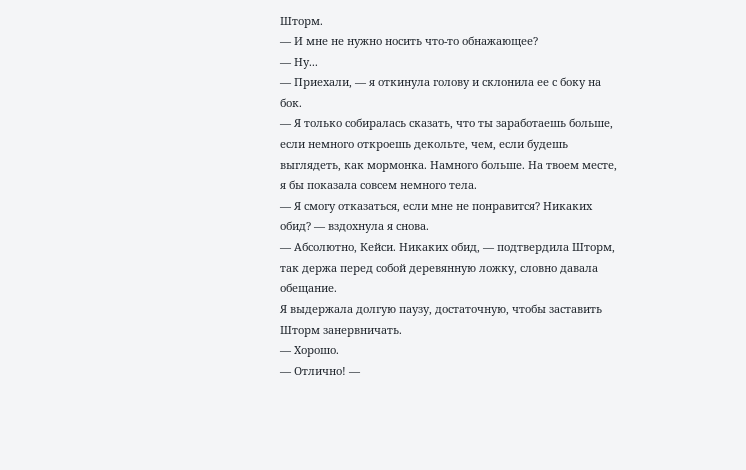Шторм.
— И мне не нужно носить что-то обнажающее?
— Ну...
— Приехали, — я откинула голову и склонила ее с боку на бок.
— Я только собиралась сказать, что ты заработаешь больше, если немного откроешь декольте, чем, если будешь выглядеть, как мормонка. Намного больше. На твоем месте, я бы показала совсем немного тела.
— Я смогу отказаться, если мне не понравится? Никаких обид? — вздохнула я снова.
— Абсолютно, Кейси. Никаких обид, — подтвердила Шторм, так держа перед собой деревянную ложку, словно давала обещание.
Я выдержала долгую паузу, достаточную, чтобы заставить Шторм занервничать.
— Хорошо.
— Отлично! —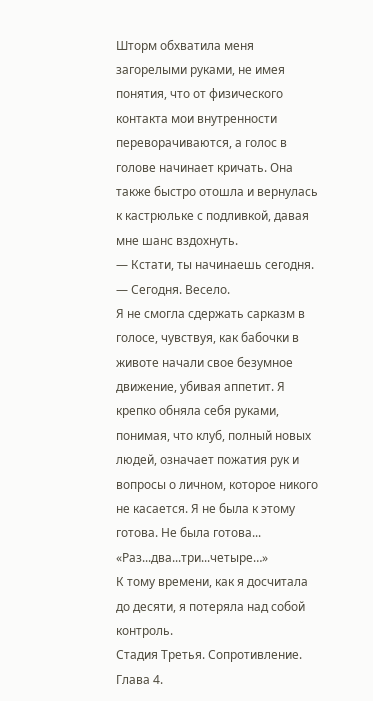Шторм обхватила меня загорелыми руками, не имея понятия, что от физического контакта мои внутренности переворачиваются, а голос в голове начинает кричать. Она также быстро отошла и вернулась к кастрюльке с подливкой, давая мне шанс вздохнуть.
— Кстати, ты начинаешь сегодня.
— Сегодня. Весело.
Я не смогла сдержать сарказм в голосе, чувствуя, как бабочки в животе начали свое безумное движение, убивая аппетит. Я крепко обняла себя руками, понимая, что клуб, полный новых людей, означает пожатия рук и вопросы о личном, которое никого не касается. Я не была к этому готова. Не была готова...
«Раз...два...три...четыре…»
К тому времени, как я досчитала до десяти, я потеряла над собой контроль.
Стадия Третья. Сопротивление.
Глава 4.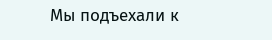Мы подъехали к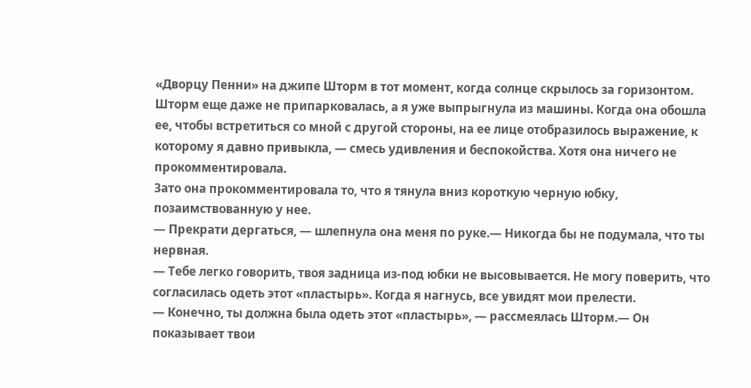«Дворцу Пенни» на джипе Шторм в тот момент, когда солнце скрылось за горизонтом. Шторм еще даже не припарковалась, а я уже выпрыгнула из машины. Когда она обошла ее, чтобы встретиться со мной с другой стороны, на ее лице отобразилось выражение, к которому я давно привыкла, — смесь удивления и беспокойства. Хотя она ничего не прокомментировала.
Зато она прокомментировала то, что я тянула вниз короткую черную юбку, позаимствованную у нее.
— Прекрати дергаться, — шлепнула она меня по руке.— Никогда бы не подумала, что ты нервная.
— Тебе легко говорить, твоя задница из-под юбки не высовывается. Не могу поверить, что согласилась одеть этот «пластырь». Когда я нагнусь, все увидят мои прелести.
— Конечно, ты должна была одеть этот «пластырь», — рассмеялась Шторм.— Он показывает твои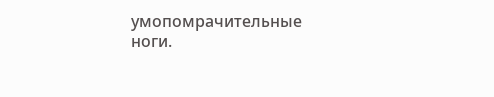умопомрачительные ноги.